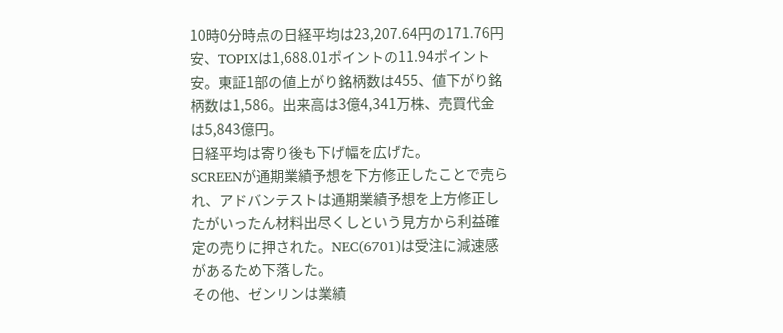10時0分時点の日経平均は23,207.64円の171.76円安、TOPIXは1,688.01ポイントの11.94ポイント安。東証1部の値上がり銘柄数は455、値下がり銘柄数は1,586。出来高は3億4,341万株、売買代金は5,843億円。
日経平均は寄り後も下げ幅を広げた。
SCREENが通期業績予想を下方修正したことで売られ、アドバンテストは通期業績予想を上方修正したがいったん材料出尽くしという見方から利益確定の売りに押された。NEC(6701)は受注に減速感があるため下落した。
その他、ゼンリンは業績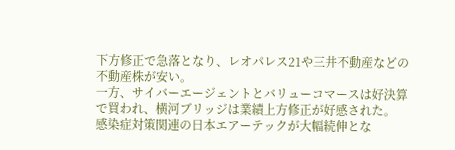下方修正で急落となり、レオパレス21や三井不動産などの不動産株が安い。
一方、サイバーエージェントとバリューコマースは好決算で買われ、横河ブリッジは業績上方修正が好感された。
感染症対策関連の日本エアーテックが大幅続伸とな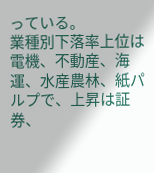っている。
業種別下落率上位は電機、不動産、海運、水産農林、紙パルプで、上昇は証券、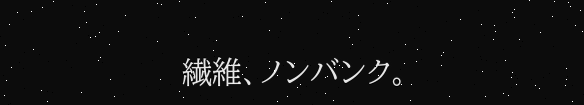繊維、ノンバンク。